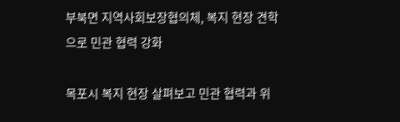부북면 지역사회보장협의체, 복지 현장 견학으로 민관 협력 강화

목포시 복지 현장 살펴보고 민관 협력과 위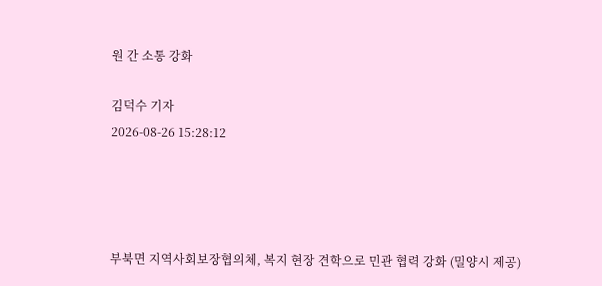원 간 소통 강화

김덕수 기자
2026-08-26 15:28:12




부북면 지역사회보장협의체, 복지 현장 견학으로 민관 협력 강화 (밀양시 제공)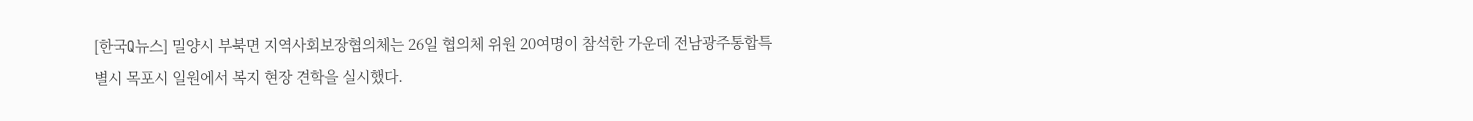[한국Q뉴스] 밀양시 부북면 지역사회보장협의체는 26일 협의체 위원 20여명이 참석한 가운데 전남광주통합특별시 목포시 일원에서 복지 현장 견학을 실시했다.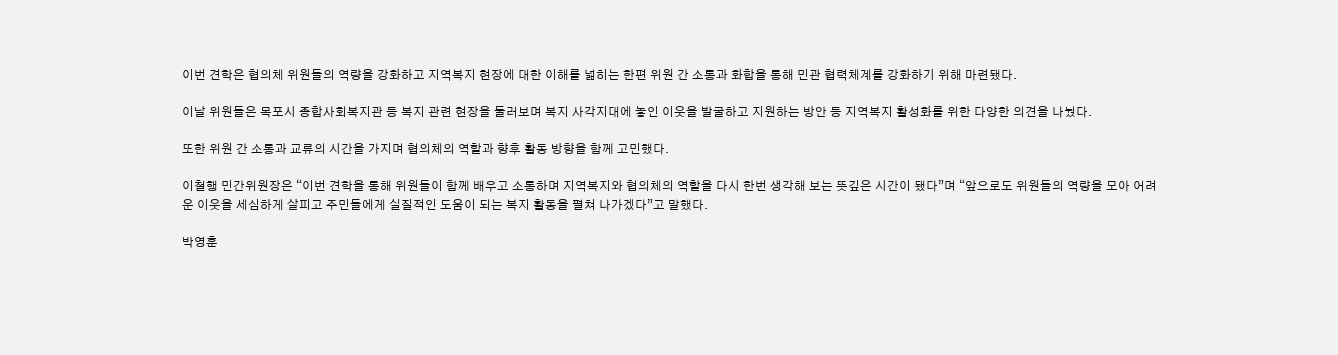이번 견학은 협의체 위원들의 역량을 강화하고 지역복지 현장에 대한 이해를 넓히는 한편 위원 간 소통과 화합을 통해 민관 협력체계를 강화하기 위해 마련됐다.

이날 위원들은 목포시 종합사회복지관 등 복지 관련 현장을 둘러보며 복지 사각지대에 놓인 이웃을 발굴하고 지원하는 방안 등 지역복지 활성화를 위한 다양한 의견을 나눴다.

또한 위원 간 소통과 교류의 시간을 가지며 협의체의 역할과 향후 활동 방향을 함께 고민했다.

이철행 민간위원장은 “이번 견학을 통해 위원들이 함께 배우고 소통하며 지역복지와 협의체의 역할을 다시 한번 생각해 보는 뜻깊은 시간이 됐다”며 “앞으로도 위원들의 역량을 모아 어려운 이웃을 세심하게 살피고 주민들에게 실질적인 도움이 되는 복지 활동을 펼쳐 나가겠다”고 말했다.

박영훈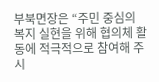부북면장은 “주민 중심의 복지 실현을 위해 협의체 활동에 적극적으로 참여해 주시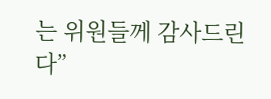는 위원들께 감사드린다”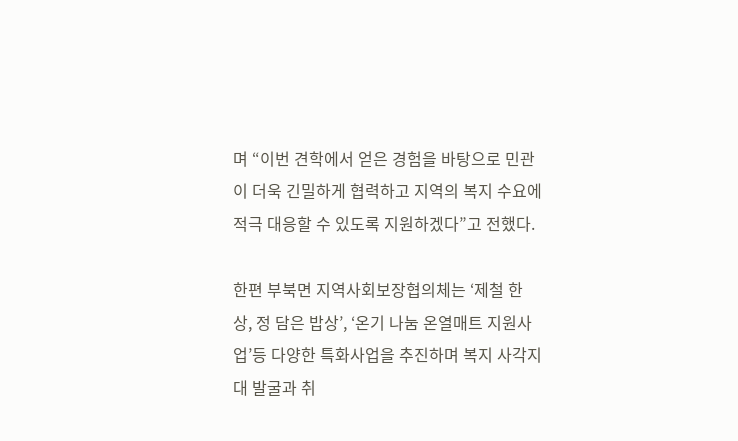며 “이번 견학에서 얻은 경험을 바탕으로 민관이 더욱 긴밀하게 협력하고 지역의 복지 수요에 적극 대응할 수 있도록 지원하겠다”고 전했다.

한편 부북면 지역사회보장협의체는 ‘제철 한 상, 정 담은 밥상’, ‘온기 나눔 온열매트 지원사업’등 다양한 특화사업을 추진하며 복지 사각지대 발굴과 취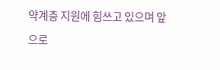약계층 지원에 힘쓰고 있으며 앞으로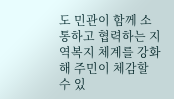도 민관이 함께 소통하고 협력하는 지역복지 체계를 강화해 주민이 체감할 수 있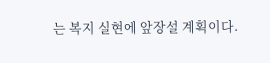는 복지 실현에 앞장설 계획이다.